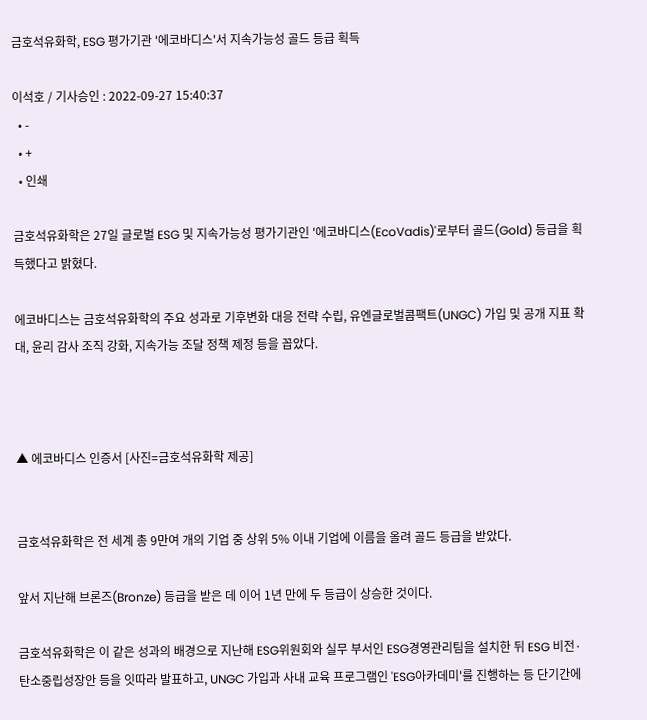금호석유화학, ESG 평가기관 '에코바디스'서 지속가능성 골드 등급 획득

이석호 / 기사승인 : 2022-09-27 15:40:37
  • -
  • +
  • 인쇄

금호석유화학은 27일 글로벌 ESG 및 지속가능성 평가기관인 '에코바디스(EcoVadis)'로부터 골드(Gold) 등급을 획득했다고 밝혔다.

에코바디스는 금호석유화학의 주요 성과로 기후변화 대응 전략 수립, 유엔글로벌콤팩트(UNGC) 가입 및 공개 지표 확대, 윤리 감사 조직 강화, 지속가능 조달 정책 제정 등을 꼽았다.



▲ 에코바디스 인증서 [사진=금호석유화학 제공]


금호석유화학은 전 세계 총 9만여 개의 기업 중 상위 5% 이내 기업에 이름을 올려 골드 등급을 받았다.

앞서 지난해 브론즈(Bronze) 등급을 받은 데 이어 1년 만에 두 등급이 상승한 것이다.

금호석유화학은 이 같은 성과의 배경으로 지난해 ESG위원회와 실무 부서인 ESG경영관리팀을 설치한 뒤 ESG 비전·탄소중립성장안 등을 잇따라 발표하고, UNGC 가입과 사내 교육 프로그램인 'ESG아카데미'를 진행하는 등 단기간에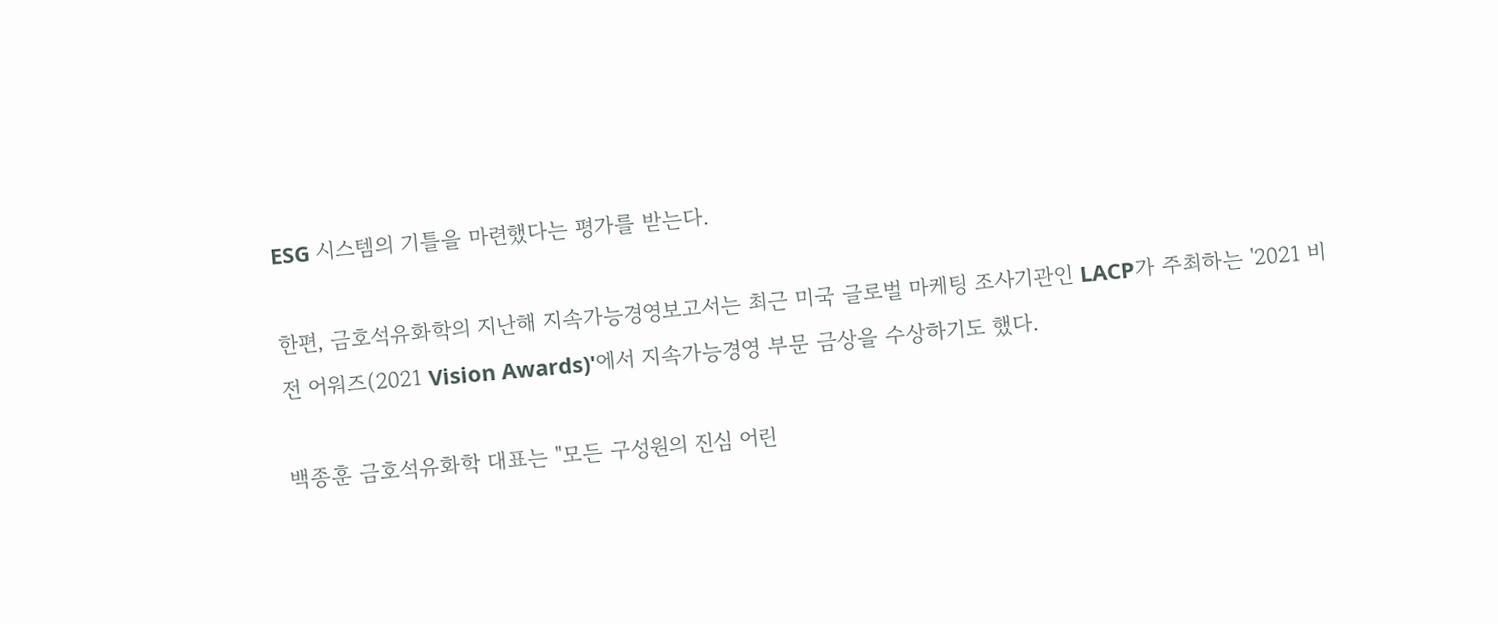ESG 시스템의 기틀을 마련했다는 평가를 받는다.

한편, 금호석유화학의 지난해 지속가능경영보고서는 최근 미국 글로벌 마케팅 조사기관인 LACP가 주최하는 '2021 비전 어워즈(2021 Vision Awards)'에서 지속가능경영 부문 금상을 수상하기도 했다.

백종훈 금호석유화학 대표는 "모든 구성원의 진심 어린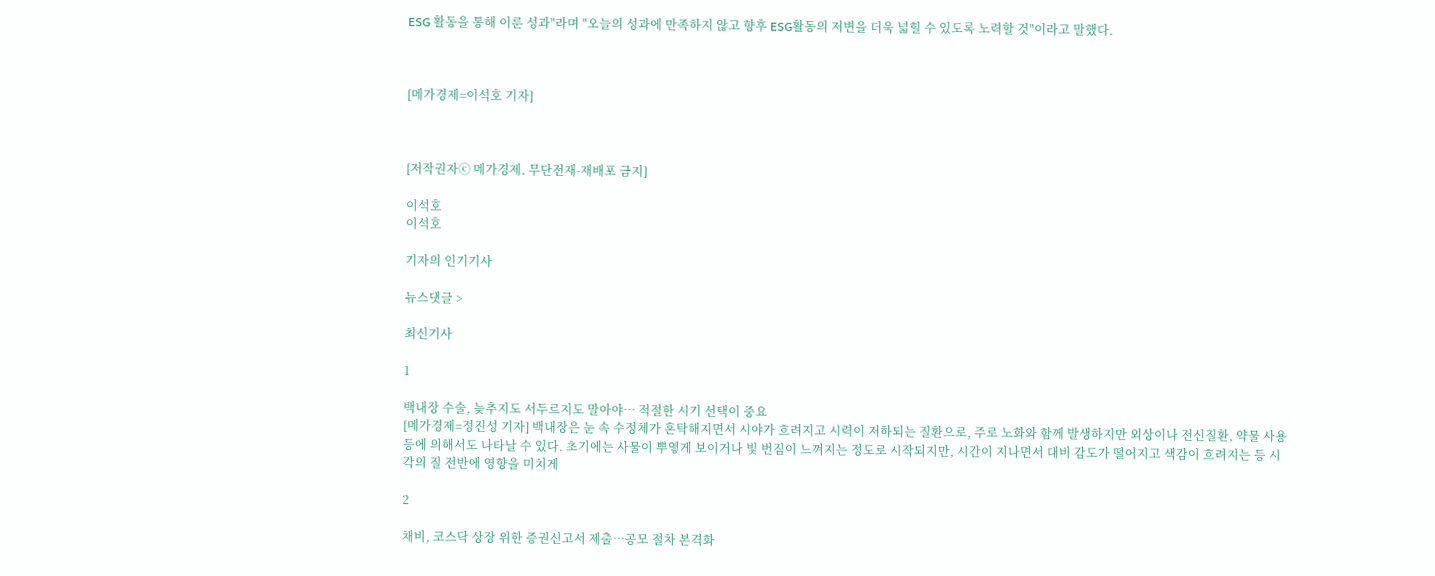ESG 활동을 통해 이룬 성과"라며 "오늘의 성과에 만족하지 않고 향후 ESG활동의 저변을 더욱 넓힐 수 있도록 노력할 것"이라고 말했다.



[메가경제=이석호 기자]



[저작권자ⓒ 메가경제. 무단전재-재배포 금지]

이석호
이석호

기자의 인기기사

뉴스댓글 >

최신기사

1

백내장 수술, 늦추지도 서두르지도 말아야… 적절한 시기 선택이 중요
[메가경제=정진성 기자] 백내장은 눈 속 수정체가 혼탁해지면서 시야가 흐려지고 시력이 저하되는 질환으로, 주로 노화와 함께 발생하지만 외상이나 전신질환, 약물 사용 등에 의해서도 나타날 수 있다. 초기에는 사물이 뿌옇게 보이거나 빛 번짐이 느껴지는 정도로 시작되지만, 시간이 지나면서 대비 감도가 떨어지고 색감이 흐려지는 등 시각의 질 전반에 영향을 미치게

2

채비, 코스닥 상장 위한 증권신고서 제출…공모 절차 본격화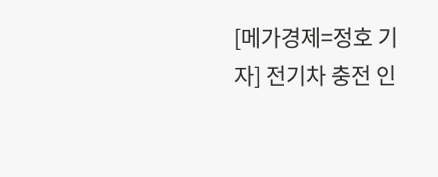[메가경제=정호 기자] 전기차 충전 인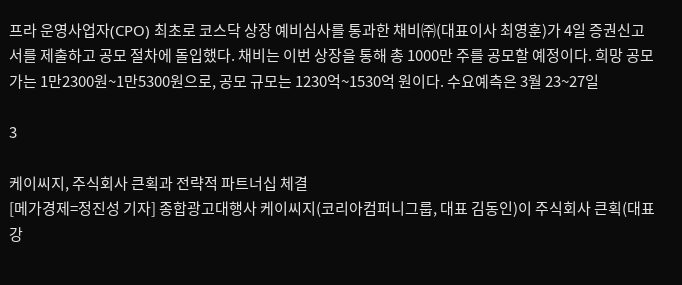프라 운영사업자(CPO) 최초로 코스닥 상장 예비심사를 통과한 채비㈜(대표이사 최영훈)가 4일 증권신고서를 제출하고 공모 절차에 돌입했다. 채비는 이번 상장을 통해 총 1000만 주를 공모할 예정이다. 희망 공모가는 1만2300원~1만5300원으로, 공모 규모는 1230억~1530억 원이다. 수요예측은 3월 23~27일

3

케이씨지, 주식회사 큰획과 전략적 파트너십 체결
[메가경제=정진성 기자] 종합광고대행사 케이씨지(코리아컴퍼니그룹, 대표 김동인)이 주식회사 큰획(대표 강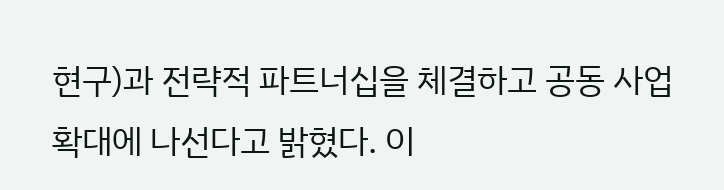현구)과 전략적 파트너십을 체결하고 공동 사업 확대에 나선다고 밝혔다. 이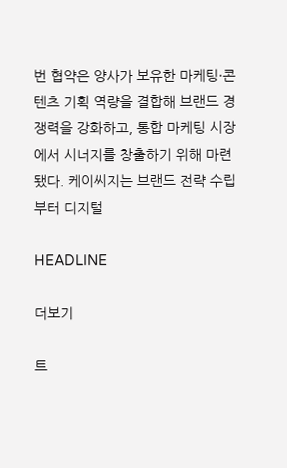번 협약은 양사가 보유한 마케팅·콘텐츠 기획 역량을 결합해 브랜드 경쟁력을 강화하고, 통합 마케팅 시장에서 시너지를 창출하기 위해 마련됐다. 케이씨지는 브랜드 전략 수립부터 디지털

HEADLINE

더보기

트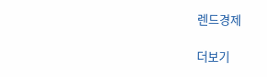렌드경제

더보기